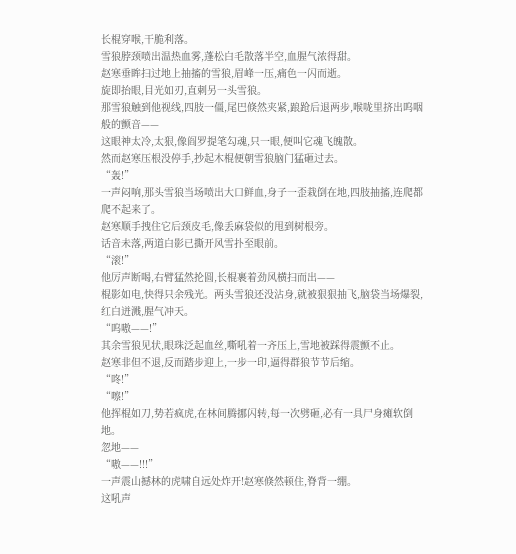长棍穿喉,干脆利落。
雪狼脖颈喷出温热血雾,蓬松白毛散落半空,血腥气浓得甜。
赵寒垂眸扫过地上抽搐的雪狼,眉峰一压,痛色一闪而逝。
旋即抬眼,目光如刃,直刺另一头雪狼。
那雪狼触到他视线,四肢一僵,尾巴倏然夹紧,踉跄后退两步,喉咙里挤出呜咽般的颤音——
这眼神太冷,太狠,像阎罗提笔勾魂,只一眼,便叫它魂飞魄散。
然而赵寒压根没停手,抄起木棍便朝雪狼脑门猛砸过去。
“轰!”
一声闷响,那头雪狼当场喷出大口鲜血,身子一歪栽倒在地,四肢抽搐,连爬都爬不起来了。
赵寒顺手拽住它后颈皮毛,像丢麻袋似的甩到树根旁。
话音未落,两道白影已撕开风雪扑至眼前。
“滚!”
他厉声断喝,右臂猛然抡圆,长棍裹着劲风横扫而出——
棍影如电,快得只余残光。两头雪狼还没沾身,就被狠狠抽飞,脑袋当场爆裂,红白迸溅,腥气冲天。
“呜嗷——!”
其余雪狼见状,眼珠泛起血丝,嘶吼着一齐压上,雪地被踩得震颤不止。
赵寒非但不退,反而踏步迎上,一步一印,逼得群狼节节后缩。
“咚!”
“嚓!”
他挥棍如刀,势若疯虎,在林间腾挪闪转,每一次劈砸,必有一具尸身瘫软倒地。
忽地——
“嗷——!!!”
一声震山撼林的虎啸自远处炸开!赵寒倏然顿住,脊背一绷。
这吼声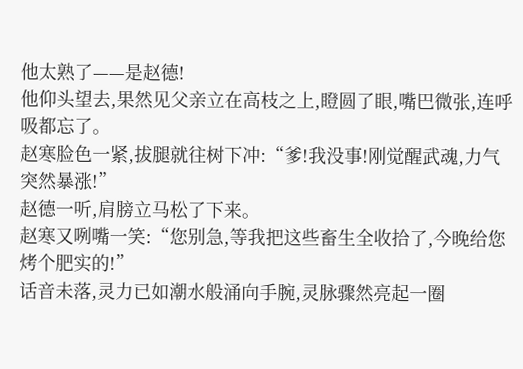他太熟了——是赵德!
他仰头望去,果然见父亲立在高枝之上,瞪圆了眼,嘴巴微张,连呼吸都忘了。
赵寒脸色一紧,拔腿就往树下冲:“爹!我没事!刚觉醒武魂,力气突然暴涨!”
赵德一听,肩膀立马松了下来。
赵寒又咧嘴一笑:“您别急,等我把这些畜生全收拾了,今晚给您烤个肥实的!”
话音未落,灵力已如潮水般涌向手腕,灵脉骤然亮起一圈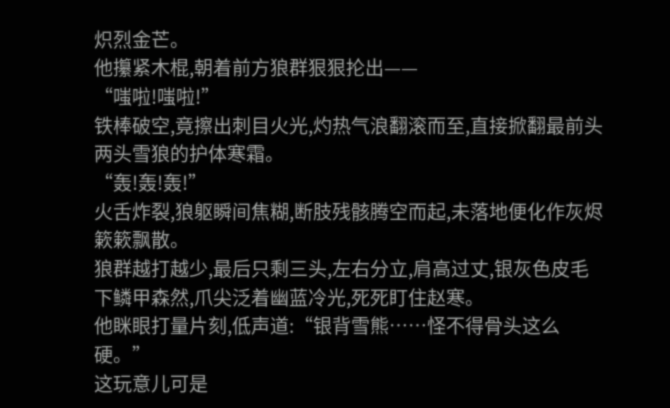炽烈金芒。
他攥紧木棍,朝着前方狼群狠狠抡出——
“嗤啦!嗤啦!”
铁棒破空,竟擦出刺目火光,灼热气浪翻滚而至,直接掀翻最前头两头雪狼的护体寒霜。
“轰!轰!轰!”
火舌炸裂,狼躯瞬间焦糊,断肢残骸腾空而起,未落地便化作灰烬簌簌飘散。
狼群越打越少,最后只剩三头,左右分立,肩高过丈,银灰色皮毛下鳞甲森然,爪尖泛着幽蓝冷光,死死盯住赵寒。
他眯眼打量片刻,低声道:“银背雪熊……怪不得骨头这么硬。”
这玩意儿可是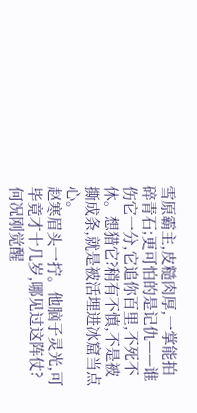雪原霸主,皮糙肉厚,一掌能拍碎青石;更可怕的是记仇——谁伤它一分,它追你百里,不死不休。想猎它?稍有不慎,不是被撕成条,就是被活埋进冰窟当点心。
赵寒眉头一拧。他脑子灵光,可毕竟才十几岁,哪见过这阵仗?
何况刚觉醒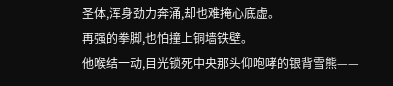圣体,浑身劲力奔涌,却也难掩心底虚。
再强的拳脚,也怕撞上铜墙铁壁。
他喉结一动,目光锁死中央那头仰咆哮的银背雪熊——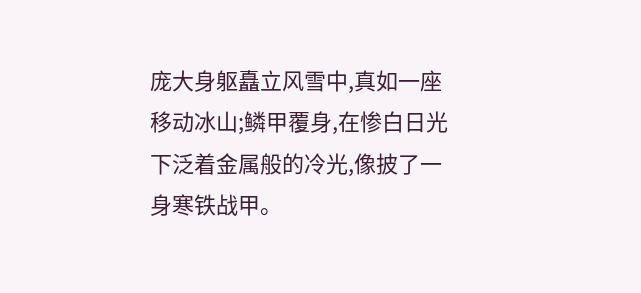庞大身躯矗立风雪中,真如一座移动冰山;鳞甲覆身,在惨白日光下泛着金属般的冷光,像披了一身寒铁战甲。